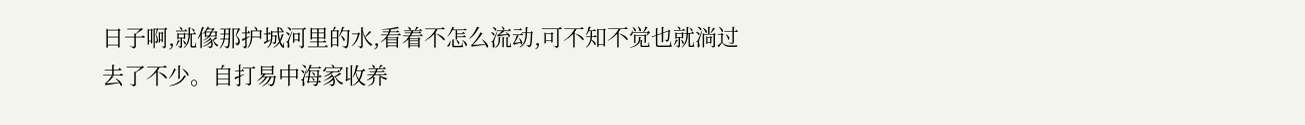日子啊,就像那护城河里的水,看着不怎么流动,可不知不觉也就淌过去了不少。自打易中海家收养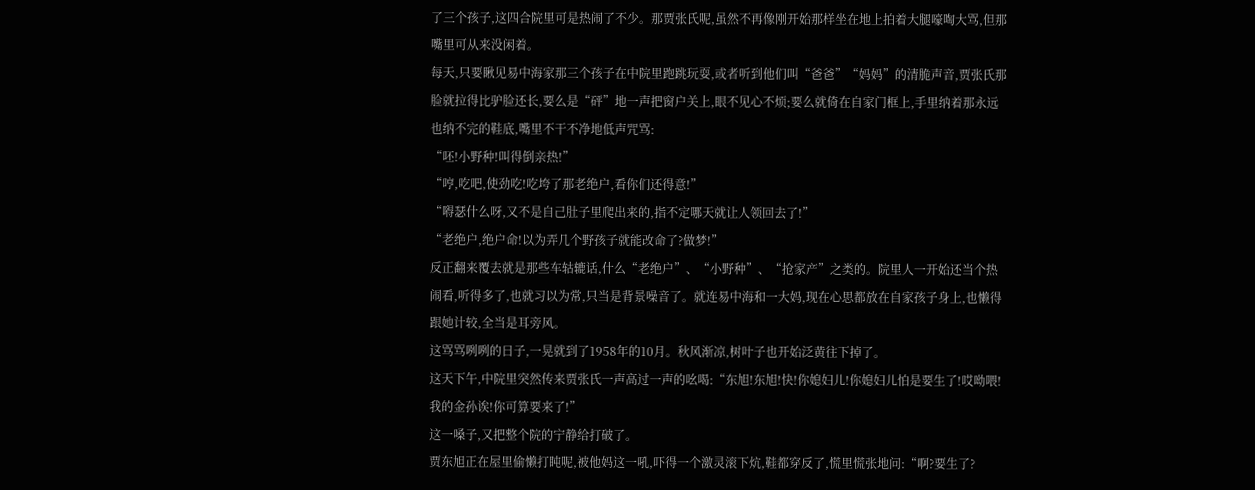了三个孩子,这四合院里可是热闹了不少。那贾张氏呢,虽然不再像刚开始那样坐在地上拍着大腿嚎啕大骂,但那嘴里可从来没闲着。
每天,只要瞅见易中海家那三个孩子在中院里跑跳玩耍,或者听到他们叫“爸爸”“妈妈”的清脆声音,贾张氏那脸就拉得比驴脸还长,要么是“砰”地一声把窗户关上,眼不见心不烦;要么就倚在自家门框上,手里纳着那永远也纳不完的鞋底,嘴里不干不净地低声咒骂:
“呸!小野种!叫得倒亲热!”
“哼,吃吧,使劲吃!吃垮了那老绝户,看你们还得意!”
“嘚瑟什么呀,又不是自己肚子里爬出来的,指不定哪天就让人领回去了!”
“老绝户,绝户命!以为弄几个野孩子就能改命了?做梦!”
反正翻来覆去就是那些车轱辘话,什么“老绝户”、“小野种”、“抢家产”之类的。院里人一开始还当个热闹看,听得多了,也就习以为常,只当是背景噪音了。就连易中海和一大妈,现在心思都放在自家孩子身上,也懒得跟她计较,全当是耳旁风。
这骂骂咧咧的日子,一晃就到了1958年的10月。秋风渐凉,树叶子也开始泛黄往下掉了。
这天下午,中院里突然传来贾张氏一声高过一声的吆喝:“东旭!东旭!快!你媳妇儿!你媳妇儿怕是要生了!哎呦喂!我的金孙诶!你可算要来了!”
这一嗓子,又把整个院的宁静给打破了。
贾东旭正在屋里偷懒打盹呢,被他妈这一吼,吓得一个激灵滚下炕,鞋都穿反了,慌里慌张地问:“啊?要生了?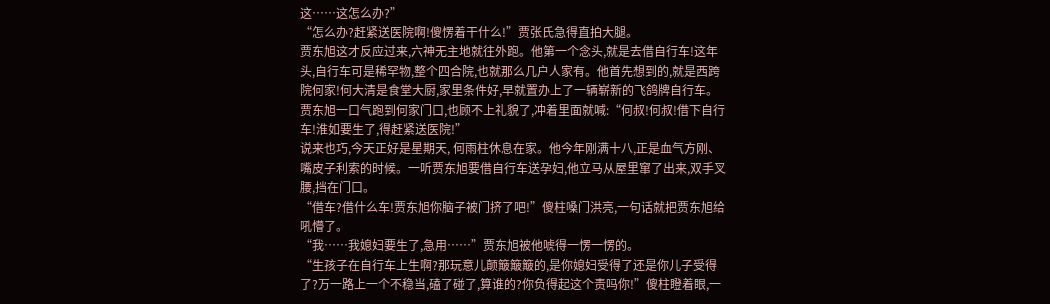这……这怎么办?”
“怎么办?赶紧送医院啊!傻愣着干什么!”贾张氏急得直拍大腿。
贾东旭这才反应过来,六神无主地就往外跑。他第一个念头,就是去借自行车!这年头,自行车可是稀罕物,整个四合院,也就那么几户人家有。他首先想到的,就是西跨院何家!何大清是食堂大厨,家里条件好,早就置办上了一辆崭新的飞鸽牌自行车。
贾东旭一口气跑到何家门口,也顾不上礼貌了,冲着里面就喊:“何叔!何叔!借下自行车!淮如要生了,得赶紧送医院!”
说来也巧,今天正好是星期天, 何雨柱休息在家。他今年刚满十八,正是血气方刚、嘴皮子利索的时候。一听贾东旭要借自行车送孕妇,他立马从屋里窜了出来,双手叉腰,挡在门口。
“借车?借什么车!贾东旭你脑子被门挤了吧!”傻柱嗓门洪亮,一句话就把贾东旭给吼懵了。
“我……我媳妇要生了,急用……”贾东旭被他唬得一愣一愣的。
“生孩子在自行车上生啊?那玩意儿颠簸簸簸的,是你媳妇受得了还是你儿子受得了?万一路上一个不稳当,磕了碰了,算谁的?你负得起这个责吗你!”傻柱瞪着眼,一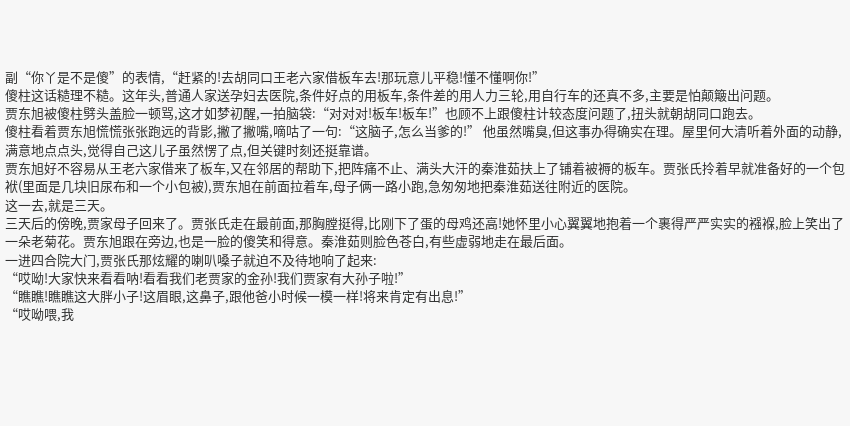副“你丫是不是傻”的表情,“赶紧的!去胡同口王老六家借板车去!那玩意儿平稳!懂不懂啊你!”
傻柱这话糙理不糙。这年头,普通人家送孕妇去医院,条件好点的用板车,条件差的用人力三轮,用自行车的还真不多,主要是怕颠簸出问题。
贾东旭被傻柱劈头盖脸一顿骂,这才如梦初醒,一拍脑袋:“对对对!板车!板车!”也顾不上跟傻柱计较态度问题了,扭头就朝胡同口跑去。
傻柱看着贾东旭慌慌张张跑远的背影,撇了撇嘴,嘀咕了一句:“这脑子,怎么当爹的!” 他虽然嘴臭,但这事办得确实在理。屋里何大清听着外面的动静,满意地点点头,觉得自己这儿子虽然愣了点,但关键时刻还挺靠谱。
贾东旭好不容易从王老六家借来了板车,又在邻居的帮助下,把阵痛不止、满头大汗的秦淮茹扶上了铺着被褥的板车。贾张氏拎着早就准备好的一个包袱(里面是几块旧尿布和一个小包被),贾东旭在前面拉着车,母子俩一路小跑,急匆匆地把秦淮茹送往附近的医院。
这一去,就是三天。
三天后的傍晚,贾家母子回来了。贾张氏走在最前面,那胸膛挺得,比刚下了蛋的母鸡还高!她怀里小心翼翼地抱着一个裹得严严实实的襁褓,脸上笑出了一朵老菊花。贾东旭跟在旁边,也是一脸的傻笑和得意。秦淮茹则脸色苍白,有些虚弱地走在最后面。
一进四合院大门,贾张氏那炫耀的喇叭嗓子就迫不及待地响了起来:
“哎呦!大家快来看看呐!看看我们老贾家的金孙!我们贾家有大孙子啦!”
“瞧瞧!瞧瞧这大胖小子!这眉眼,这鼻子,跟他爸小时候一模一样!将来肯定有出息!”
“哎呦喂,我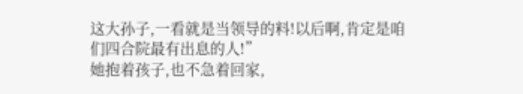这大孙子,一看就是当领导的料!以后啊,肯定是咱们四合院最有出息的人!”
她抱着孩子,也不急着回家,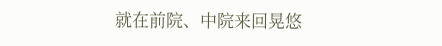就在前院、中院来回晃悠